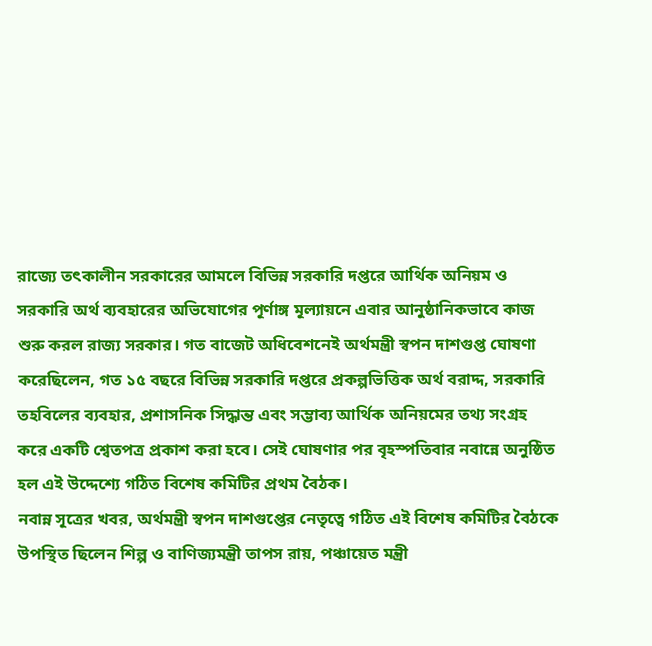রাজ্যে তৎকালীন সরকারের আমলে বিভিন্ন সরকারি দপ্তরে আর্থিক অনিয়ম ও সরকারি অর্থ ব্যবহারের অভিযোগের পূর্ণাঙ্গ মূল্যায়নে এবার আনুষ্ঠানিকভাবে কাজ শুরু করল রাজ্য সরকার। গত বাজেট অধিবেশনেই অর্থমন্ত্রী স্বপন দাশগুপ্ত ঘোষণা করেছিলেন, গত ১৫ বছরে বিভিন্ন সরকারি দপ্তরে প্রকল্পভিত্তিক অর্থ বরাদ্দ, সরকারি তহবিলের ব্যবহার, প্রশাসনিক সিদ্ধান্ত এবং সম্ভাব্য আর্থিক অনিয়মের তথ্য সংগ্রহ করে একটি শ্বেতপত্র প্রকাশ করা হবে। সেই ঘোষণার পর বৃহস্পতিবার নবান্নে অনুষ্ঠিত হল এই উদ্দেশ্যে গঠিত বিশেষ কমিটির প্রথম বৈঠক।
নবান্ন সূত্রের খবর, অর্থমন্ত্রী স্বপন দাশগুপ্তের নেতৃত্বে গঠিত এই বিশেষ কমিটির বৈঠকে উপস্থিত ছিলেন শিল্প ও বাণিজ্যমন্ত্রী তাপস রায়, পঞ্চায়েত মন্ত্রী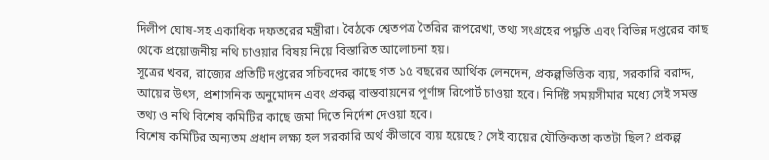দিলীপ ঘোষ-সহ একাধিক দফতরের মন্ত্রীরা। বৈঠকে শ্বেতপত্র তৈরির রূপরেখা, তথ্য সংগ্রহের পদ্ধতি এবং বিভিন্ন দপ্তরের কাছ থেকে প্রয়োজনীয় নথি চাওয়ার বিষয় নিয়ে বিস্তারিত আলোচনা হয়।
সূত্রের খবর, রাজ্যের প্রতিটি দপ্তরের সচিবদের কাছে গত ১৫ বছরের আর্থিক লেনদেন, প্রকল্পভিত্তিক ব্যয়, সরকারি বরাদ্দ, আয়ের উৎস, প্রশাসনিক অনুমোদন এবং প্রকল্প বাস্তবায়নের পূর্ণাঙ্গ রিপোর্ট চাওয়া হবে। নির্দিষ্ট সময়সীমার মধ্যে সেই সমস্ত তথ্য ও নথি বিশেষ কমিটির কাছে জমা দিতে নির্দেশ দেওয়া হবে।
বিশেষ কমিটির অন্যতম প্রধান লক্ষ্য হল সরকারি অর্থ কীভাবে ব্যয় হয়েছে? সেই ব্যয়ের যৌক্তিকতা কতটা ছিল? প্রকল্প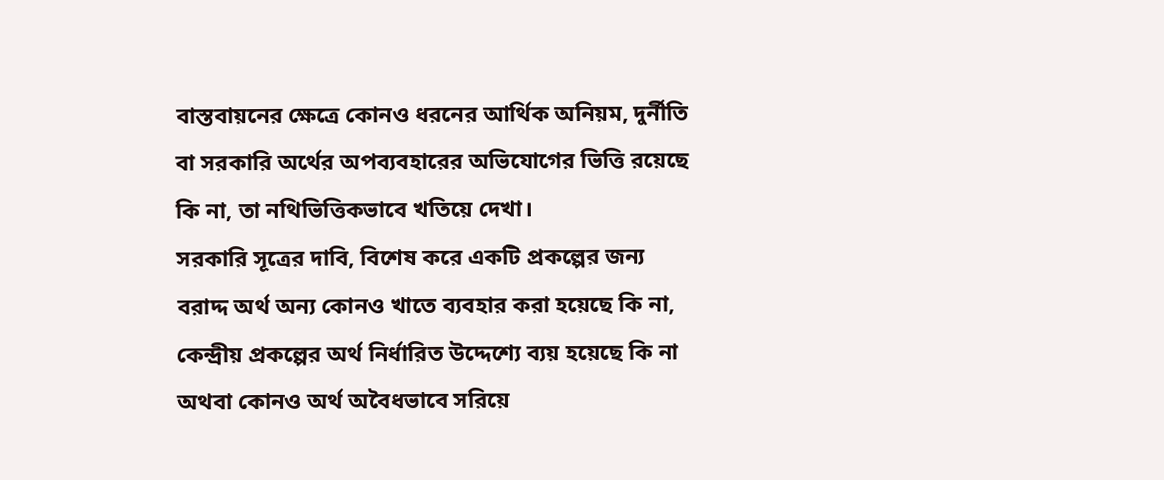বাস্তবায়নের ক্ষেত্রে কোনও ধরনের আর্থিক অনিয়ম, দুর্নীতি বা সরকারি অর্থের অপব্যবহারের অভিযোগের ভিত্তি রয়েছে কি না, তা নথিভিত্তিকভাবে খতিয়ে দেখা।
সরকারি সূত্রের দাবি, বিশেষ করে একটি প্রকল্পের জন্য বরাদ্দ অর্থ অন্য কোনও খাতে ব্যবহার করা হয়েছে কি না, কেন্দ্রীয় প্রকল্পের অর্থ নির্ধারিত উদ্দেশ্যে ব্যয় হয়েছে কি না অথবা কোনও অর্থ অবৈধভাবে সরিয়ে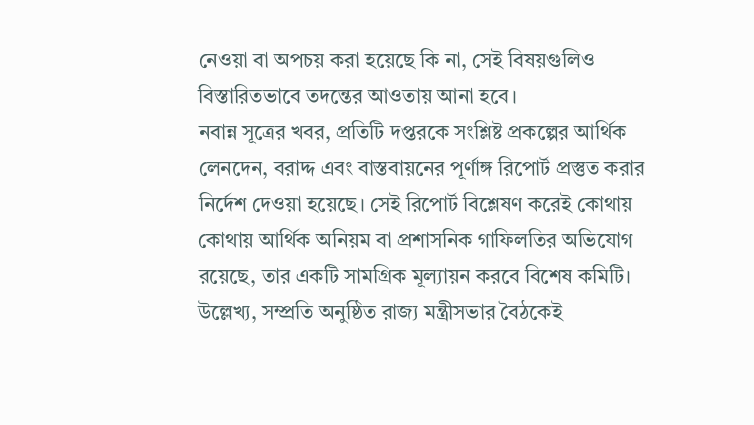নেওয়া বা অপচয় করা হয়েছে কি না, সেই বিষয়গুলিও বিস্তারিতভাবে তদন্তের আওতায় আনা হবে।
নবান্ন সূত্রের খবর, প্রতিটি দপ্তরকে সংশ্লিষ্ট প্রকল্পের আর্থিক লেনদেন, বরাদ্দ এবং বাস্তবায়নের পূর্ণাঙ্গ রিপোর্ট প্রস্তুত করার নির্দেশ দেওয়া হয়েছে। সেই রিপোর্ট বিশ্লেষণ করেই কোথায় কোথায় আর্থিক অনিয়ম বা প্রশাসনিক গাফিলতির অভিযোগ রয়েছে, তার একটি সামগ্রিক মূল্যায়ন করবে বিশেষ কমিটি।
উল্লেখ্য, সম্প্রতি অনুষ্ঠিত রাজ্য মন্ত্রীসভার বৈঠকেই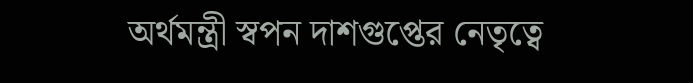অর্থমন্ত্রী স্বপন দাশগুপ্তের নেতৃত্বে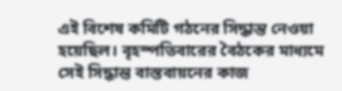এই বিশেষ কমিটি গঠনের সিদ্ধান্ত নেওয়া হয়েছিল। বৃহস্পতিবারের বৈঠকের মাধ্যমে সেই সিদ্ধান্ত বাস্তবায়নের কাজ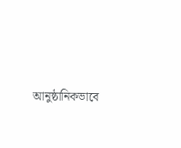আনুষ্ঠানিকভাবে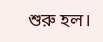শুরু হল।